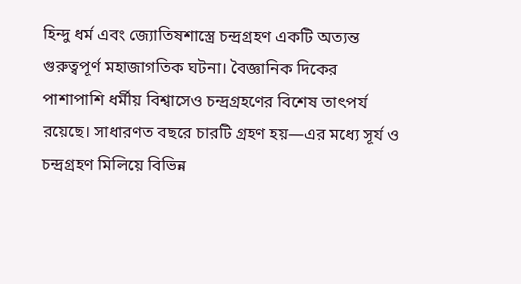হিন্দু ধর্ম এবং জ্যোতিষশাস্ত্রে চন্দ্রগ্রহণ একটি অত্যন্ত গুরুত্বপূর্ণ মহাজাগতিক ঘটনা। বৈজ্ঞানিক দিকের পাশাপাশি ধর্মীয় বিশ্বাসেও চন্দ্রগ্রহণের বিশেষ তাৎপর্য রয়েছে। সাধারণত বছরে চারটি গ্রহণ হয়—এর মধ্যে সূর্য ও চন্দ্রগ্রহণ মিলিয়ে বিভিন্ন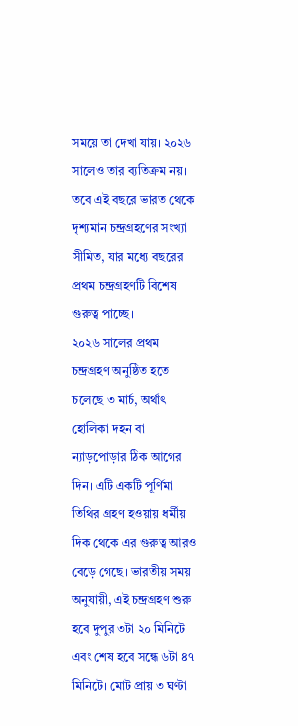সময়ে তা দেখা যায়। ২০২৬ সালেও তার ব্যতিক্রম নয়। তবে এই বছরে ভারত থেকে দৃশ্যমান চন্দ্রগ্রহণের সংখ্যা সীমিত, যার মধ্যে বছরের প্রথম চন্দ্রগ্রহণটি বিশেষ গুরুত্ব পাচ্ছে।
২০২৬ সালের প্রথম চন্দ্রগ্রহণ অনুষ্ঠিত হতে চলেছে ৩ মার্চ, অর্থাৎ হোলিকা দহন বা ন্যাড়পোড়ার ঠিক আগের দিন। এটি একটি পূর্ণিমা তিথির গ্রহণ হওয়ায় ধর্মীয় দিক থেকে এর গুরুত্ব আরও বেড়ে গেছে। ভারতীয় সময় অনুযায়ী, এই চন্দ্রগ্রহণ শুরু হবে দুপুর ৩টা ২০ মিনিটে এবং শেষ হবে সন্ধে ৬টা ৪৭ মিনিটে। মোট প্রায় ৩ ঘণ্টা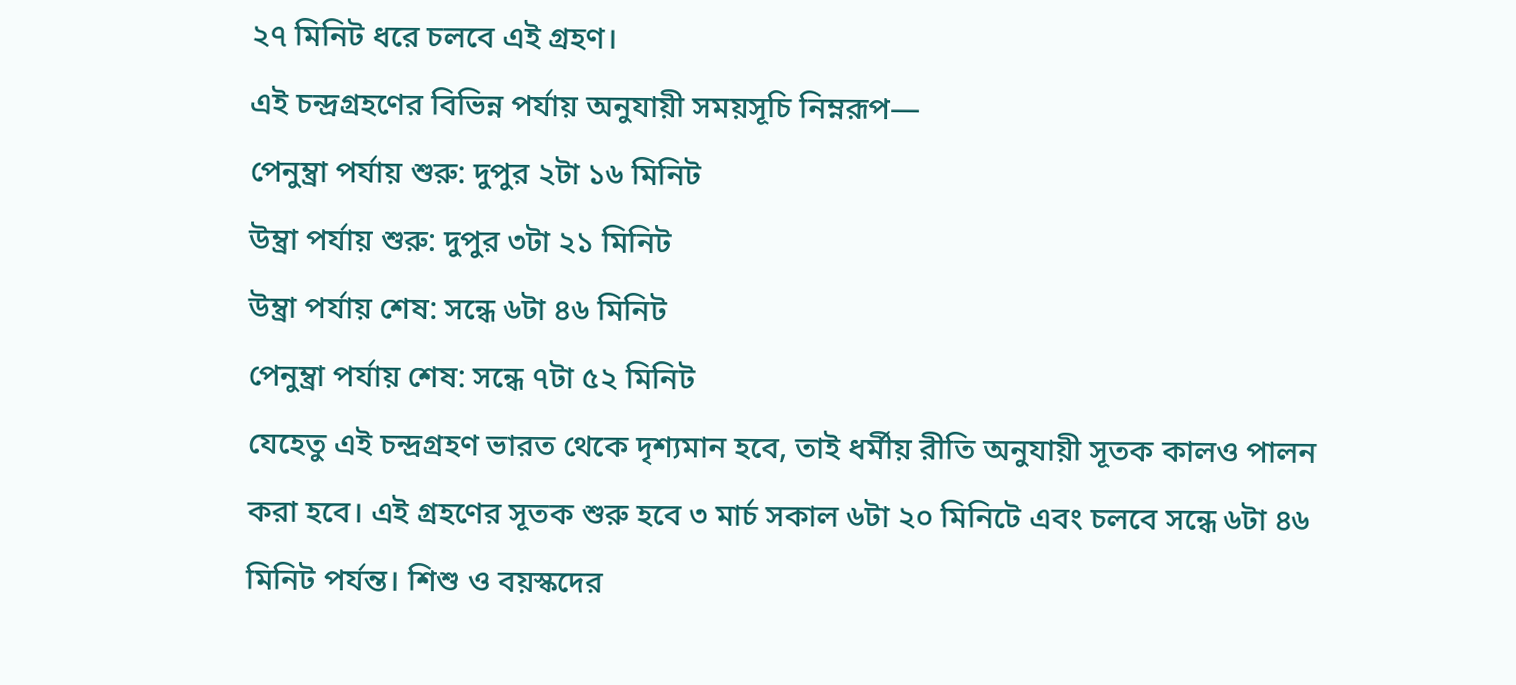২৭ মিনিট ধরে চলবে এই গ্রহণ।
এই চন্দ্রগ্রহণের বিভিন্ন পর্যায় অনুযায়ী সময়সূচি নিম্নরূপ—
পেনুম্ব্রা পর্যায় শুরু: দুপুর ২টা ১৬ মিনিট
উম্ব্রা পর্যায় শুরু: দুপুর ৩টা ২১ মিনিট
উম্ব্রা পর্যায় শেষ: সন্ধে ৬টা ৪৬ মিনিট
পেনুম্ব্রা পর্যায় শেষ: সন্ধে ৭টা ৫২ মিনিট
যেহেতু এই চন্দ্রগ্রহণ ভারত থেকে দৃশ্যমান হবে, তাই ধর্মীয় রীতি অনুযায়ী সূতক কালও পালন করা হবে। এই গ্রহণের সূতক শুরু হবে ৩ মার্চ সকাল ৬টা ২০ মিনিটে এবং চলবে সন্ধে ৬টা ৪৬ মিনিট পর্যন্ত। শিশু ও বয়স্কদের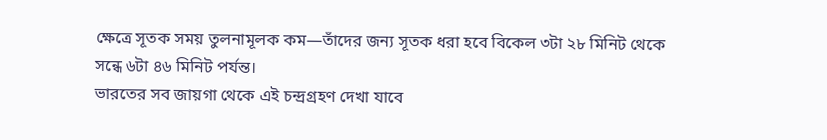ক্ষেত্রে সূতক সময় তুলনামূলক কম—তাঁদের জন্য সূতক ধরা হবে বিকেল ৩টা ২৮ মিনিট থেকে সন্ধে ৬টা ৪৬ মিনিট পর্যন্ত।
ভারতের সব জায়গা থেকে এই চন্দ্রগ্রহণ দেখা যাবে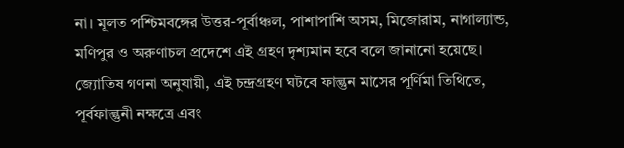না। মূলত পশ্চিমবঙ্গের উত্তর-পূর্বাঞ্চল, পাশাপাশি অসম, মিজোরাম, নাগাল্যান্ড, মণিপুর ও অরুণাচল প্রদেশে এই গ্রহণ দৃশ্যমান হবে বলে জানানো হয়েছে।
জ্যোতিষ গণনা অনুযায়ী, এই চন্দ্রগ্রহণ ঘটবে ফাল্গুন মাসের পূর্ণিমা তিথিতে, পূর্বফাল্গুনী নক্ষত্রে এবং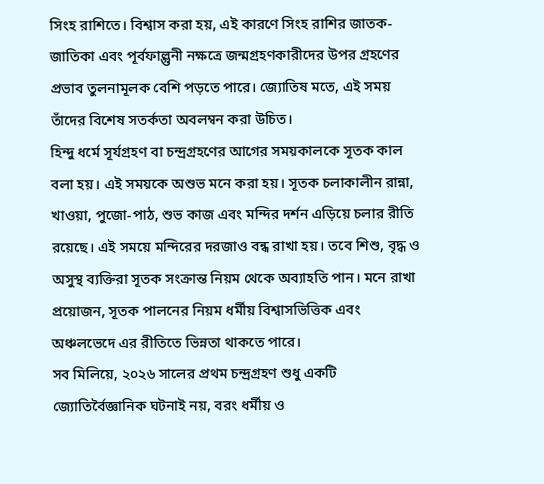সিংহ রাশিতে। বিশ্বাস করা হয়, এই কারণে সিংহ রাশির জাতক-জাতিকা এবং পূর্বফাল্গুনী নক্ষত্রে জন্মগ্রহণকারীদের উপর গ্রহণের প্রভাব তুলনামূলক বেশি পড়তে পারে। জ্যোতিষ মতে, এই সময় তাঁদের বিশেষ সতর্কতা অবলম্বন করা উচিত।
হিন্দু ধর্মে সূর্যগ্রহণ বা চন্দ্রগ্রহণের আগের সময়কালকে সূতক কাল বলা হয়। এই সময়কে অশুভ মনে করা হয়। সূতক চলাকালীন রান্না, খাওয়া, পুজো-পাঠ, শুভ কাজ এবং মন্দির দর্শন এড়িয়ে চলার রীতি রয়েছে। এই সময়ে মন্দিরের দরজাও বন্ধ রাখা হয়। তবে শিশু, বৃদ্ধ ও অসুস্থ ব্যক্তিরা সূতক সংক্রান্ত নিয়ম থেকে অব্যাহতি পান। মনে রাখা প্রয়োজন, সূতক পালনের নিয়ম ধর্মীয় বিশ্বাসভিত্তিক এবং অঞ্চলভেদে এর রীতিতে ভিন্নতা থাকতে পারে।
সব মিলিয়ে, ২০২৬ সালের প্রথম চন্দ্রগ্রহণ শুধু একটি জ্যোতির্বৈজ্ঞানিক ঘটনাই নয়, বরং ধর্মীয় ও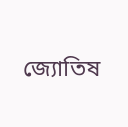জ্যোতিষ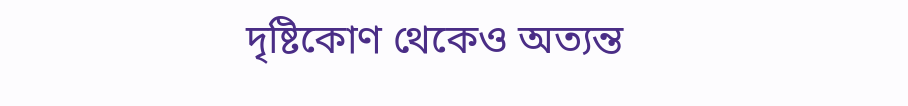দৃষ্টিকোণ থেকেও অত্যন্ত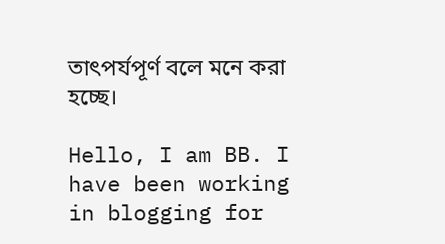তাৎপর্যপূর্ণ বলে মনে করা হচ্ছে।

Hello, I am BB. I have been working in blogging for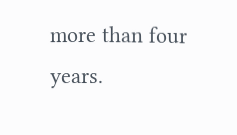more than four years.